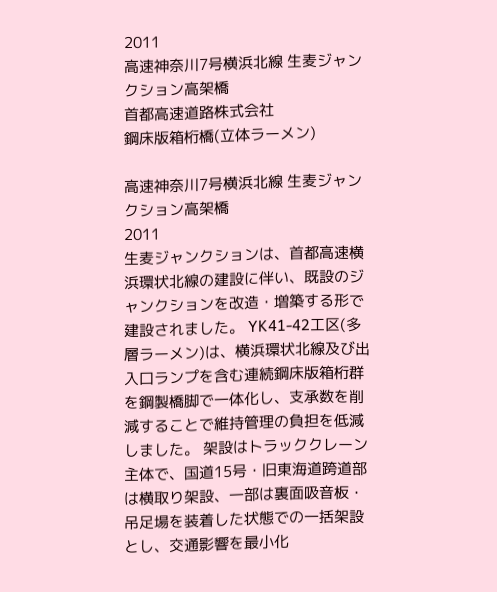2011
高速神奈川7号横浜北線 生麦ジャンクション高架橋
首都高速道路株式会社
鋼床版箱桁橋(立体ラーメン)

高速神奈川7号横浜北線 生麦ジャンクション高架橋
2011
生麦ジャンクションは、首都高速横浜環状北線の建設に伴い、既設のジャンクションを改造・増築する形で建設されました。 YK41-42工区(多層ラーメン)は、横浜環状北線及び出入口ランプを含む連続鋼床版箱桁群を鋼製橋脚で一体化し、支承数を削減することで維持管理の負担を低減しました。 架設はトラッククレーン主体で、国道15号・旧東海道跨道部は横取り架設、一部は裏面吸音板・吊足場を装着した状態での一括架設とし、交通影響を最小化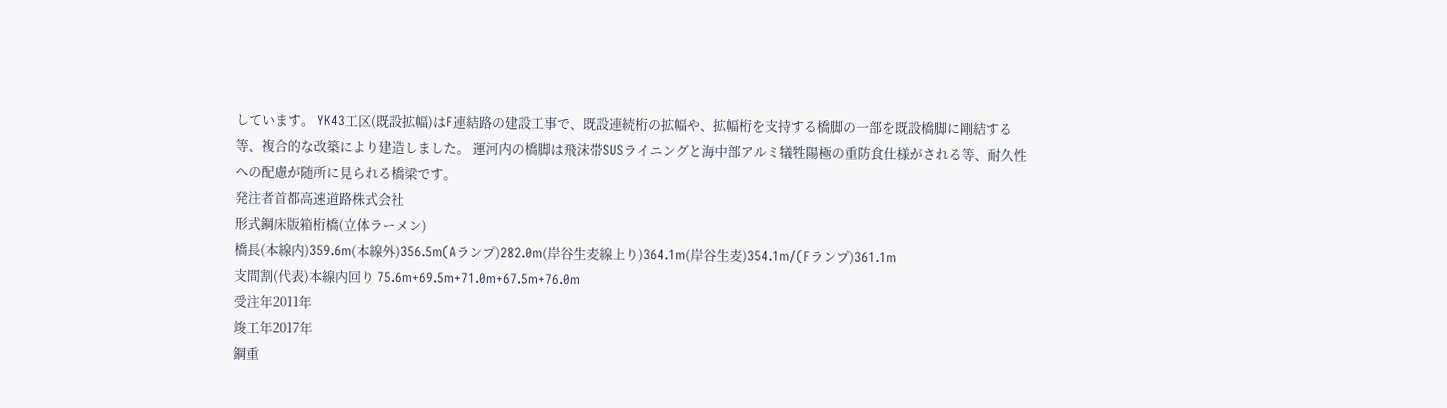しています。 YK43工区(既設拡幅)はF連結路の建設工事で、既設連続桁の拡幅や、拡幅桁を支持する橋脚の一部を既設橋脚に剛結する等、複合的な改築により建造しました。 運河内の橋脚は飛沫帯SUSライニングと海中部アルミ犠牲陽極の重防食仕様がされる等、耐久性への配慮が随所に見られる橋梁です。
発注者首都高速道路株式会社
形式鋼床版箱桁橋(立体ラーメン)
橋長(本線内)359.6m(本線外)356.5m(Aランプ)282.0m(岸谷生麦線上り)364.1m(岸谷生麦)354.1m/(Fランプ)361.1m
支間割(代表)本線内回り 75.6m+69.5m+71.0m+67.5m+76.0m
受注年2011年
竣工年2017年
鋼重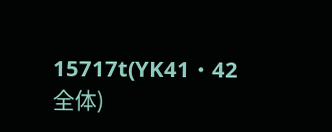15717t(YK41・42全体)